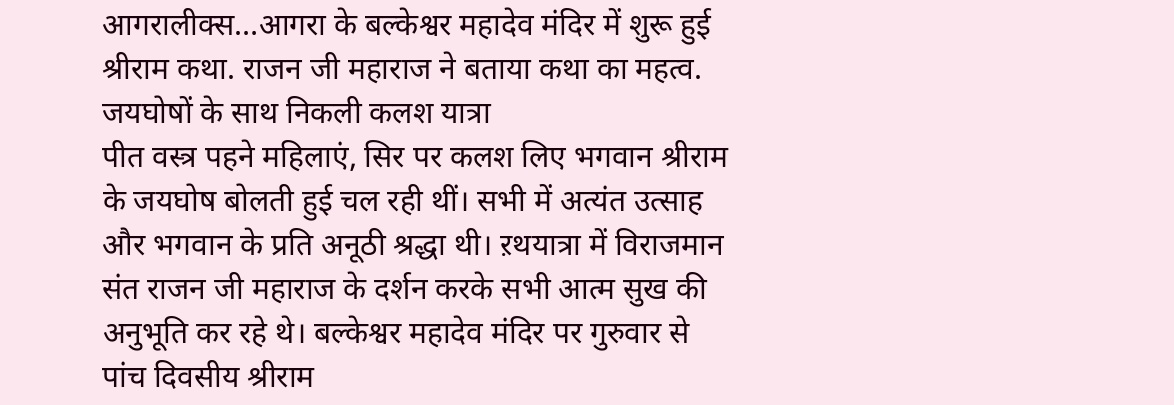आगरालीक्स…आगरा के बल्केश्वर महादेव मंदिर में शुरू हुई श्रीराम कथा. राजन जी महाराज ने बताया कथा का महत्व. जयघोषों के साथ निकली कलश यात्रा
पीत वस्त्र पहने महिलाएं, सिर पर कलश लिए भगवान श्रीराम के जयघोष बोलती हुई चल रही थीं। सभी में अत्यंत उत्साह और भगवान के प्रति अनूठी श्रद्धा थी। ऱथयात्रा में विराजमान संत राजन जी महाराज के दर्शन करके सभी आत्म सुख की अनुभूति कर रहे थे। बल्केश्वर महादेव मंदिर पर गुरुवार से पांच दिवसीय श्रीराम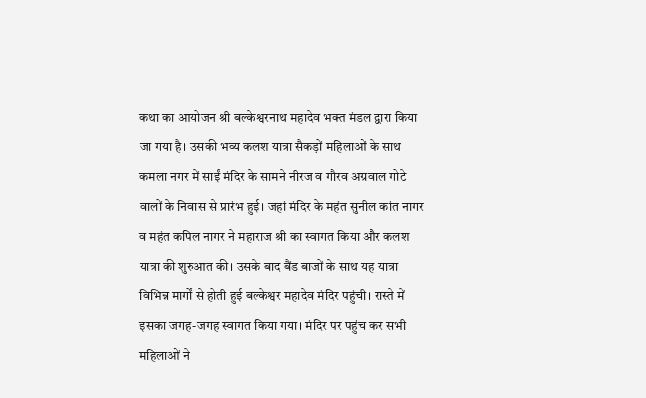कथा का आयोजन श्री बल्केश्वरनाथ महादेव भक्त मंडल द्वारा किया जा गया है। उसकी भव्य कलश यात्रा सैकड़ों महिलाओं के साथ कमला नगर में साईं मंदिर के सामने नीरज व गौरव अग्रवाल गोटे वालों के निवास से प्रारंभ हुई। जहां मंदिर के महंत सुनील कांत नागर व महंत कपिल नागर ने महाराज श्री का स्वागत किया और कलश यात्रा की शुरुआत की। उसके बाद बैंड बाजों के साथ यह यात्रा विभिन्न मार्गों से होती हुई बल्केश्वर महादेव मंदिर पहुंची। रास्ते में इसका जगह-जगह स्वागत किया गया। मंदिर पर पहुंच कर सभी महिलाओं ने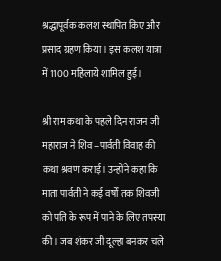श्रद्धापूर्वक कलश स्थापित किए और प्रसाद ग्रहण किया। इस कलश यात्रा में 1100 महिलाये शामिल हुई।

श्री राम कथा के पहले दिन राजन जी महाराज ने शिव –पार्वती विवाह की कथा श्रवण कराई। उन्होंने कहा कि माता पार्वती ने कई वर्षों तक शिवजी को पति के रूप में पाने के लिए तपस्या की। जब शंकर जी दूल्हा बनकर चले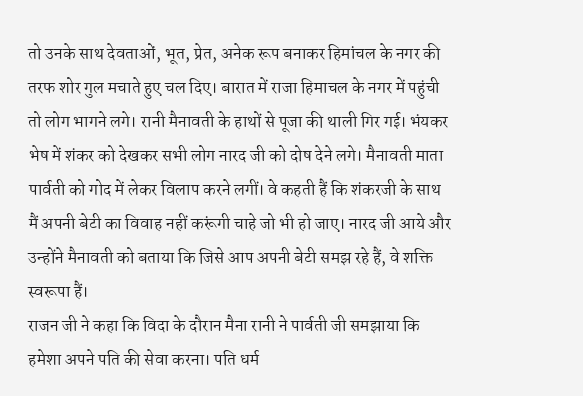तो उनके साथ देवताओं, भूत, प्रेत, अनेक रूप बनाकर हिमांचल के नगर की तरफ शोर गुल मचाते हुए चल दिए। बारात में राजा हिमाचल के नगर में पहुंची तो लोग भागने लगे। रानी मैनावती के हाथों से पूजा की थाली गिर गई। भंयकर भेष में शंकर को देखकर सभी लोग नारद जी को दोष देने लगे। मैनावती माता पार्वती को गोद में लेकर विलाप करने लगीं। वे कहती हैं कि शंकरजी के साथ मैं अपनी बेटी का विवाह नहीं करूंगी चाहे जो भी हो जाए। नारद जी आये और उन्होंने मैनावती को बताया कि जिसे आप अपनी बेटी समझ रहे हैं, वे शक्ति स्वरूपा हैं।
राजन जी ने कहा कि विदा के दौरान मैना रानी ने पार्वती जी समझाया कि हमेशा अपने पति की सेवा करना। पति धर्म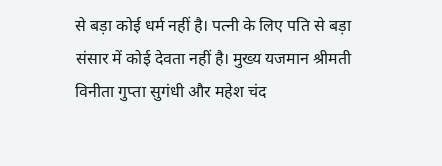से बड़ा कोई धर्म नहीं है। पत्नी के लिए पति से बड़ा संसार में कोई देवता नहीं है। मुख्य यजमान श्रीमती विनीता गुप्ता सुगंधी और महेश चंद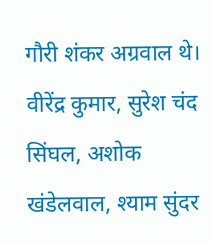गौरी शंकर अग्रवाल थे। वीरेंद्र कुमार, सुरेश चंद सिंघल, अशोक खंडेलवाल, श्याम सुंदर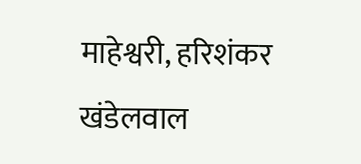माहेश्वरी, हरिशंकर खंडेलवाल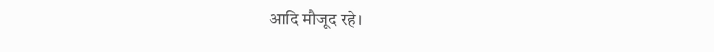आदि मौजूद रहे।